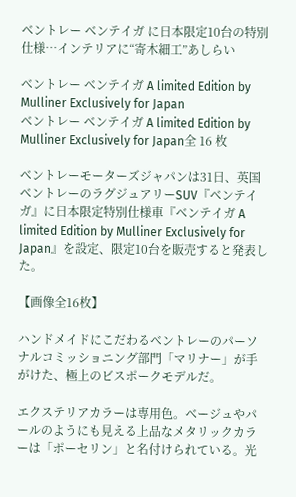ベントレー ベンテイガ に日本限定10台の特別仕様…インテリアに“寄木細工”あしらい

ベントレー ベンテイガ A limited Edition by Mulliner Exclusively for Japan
ベントレー ベンテイガ A limited Edition by Mulliner Exclusively for Japan全 16 枚

ベントレーモーターズジャパンは31日、英国ベントレーのラグジュアリーSUV『ベンテイガ』に日本限定特別仕様車『ベンテイガ A limited Edition by Mulliner Exclusively for Japan』を設定、限定10台を販売すると発表した。

【画像全16枚】

ハンドメイドにこだわるベントレーのパーソナルコミッショニング部門「マリナー」が手がけた、極上のビスポークモデルだ。

エクステリアカラーは専用色。ベージュやパールのようにも見える上品なメタリックカラーは「ポーセリン」と名付けられている。光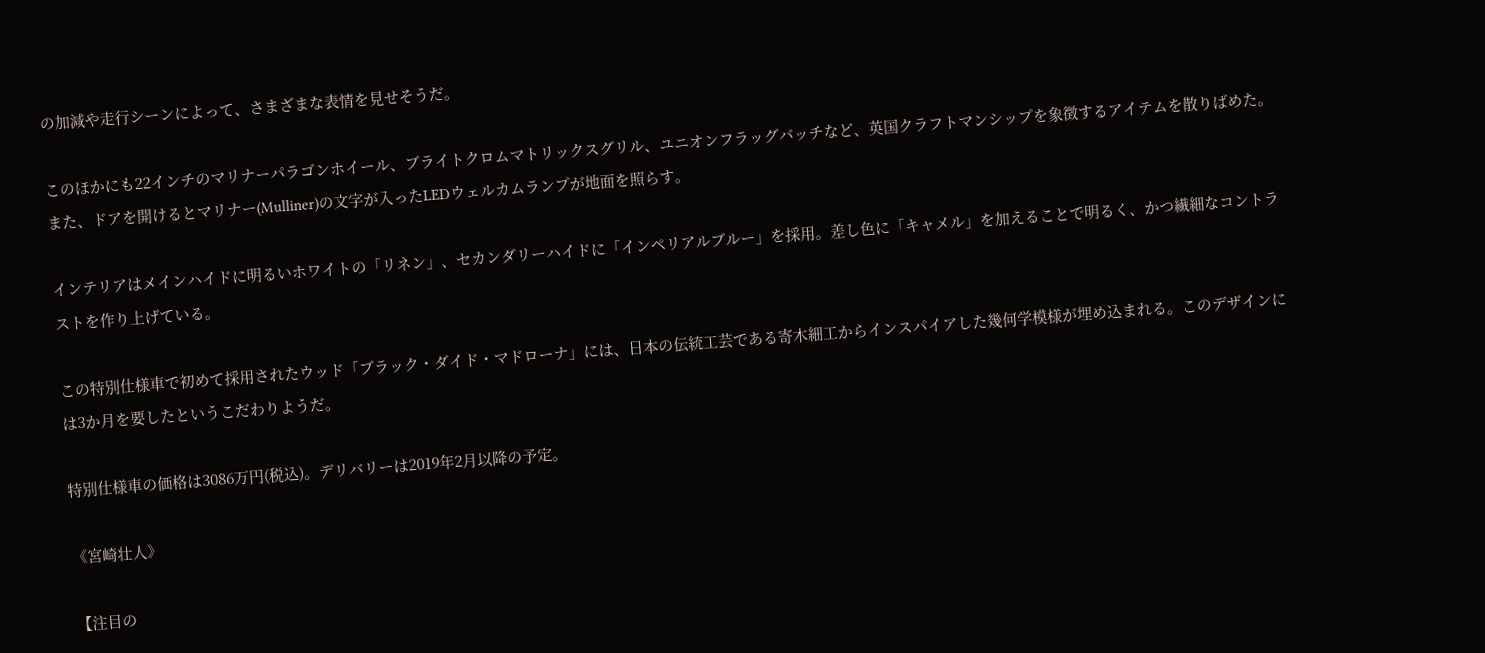の加減や走行シーンによって、さまざまな表情を見せそうだ。

このほかにも22インチのマリナーパラゴンホイール、ブライトクロムマトリックスグリル、ユニオンフラッグバッチなど、英国クラフトマンシップを象徴するアイテムを散りばめた。また、ドアを開けるとマリナー(Mulliner)の文字が入ったLEDウェルカムランプが地面を照らす。

インテリアはメインハイドに明るいホワイトの「リネン」、セカンダリーハイドに「インペリアルブルー」を採用。差し色に「キャメル」を加えることで明るく、かつ繊細なコントラストを作り上げている。

この特別仕様車で初めて採用されたウッド「ブラック・ダイド・マドローナ」には、日本の伝統工芸である寄木細工からインスパイアした幾何学模様が埋め込まれる。このデザインには3か月を要したというこだわりようだ。

特別仕様車の価格は3086万円(税込)。デリバリーは2019年2月以降の予定。

《宮崎壮人》

【注目の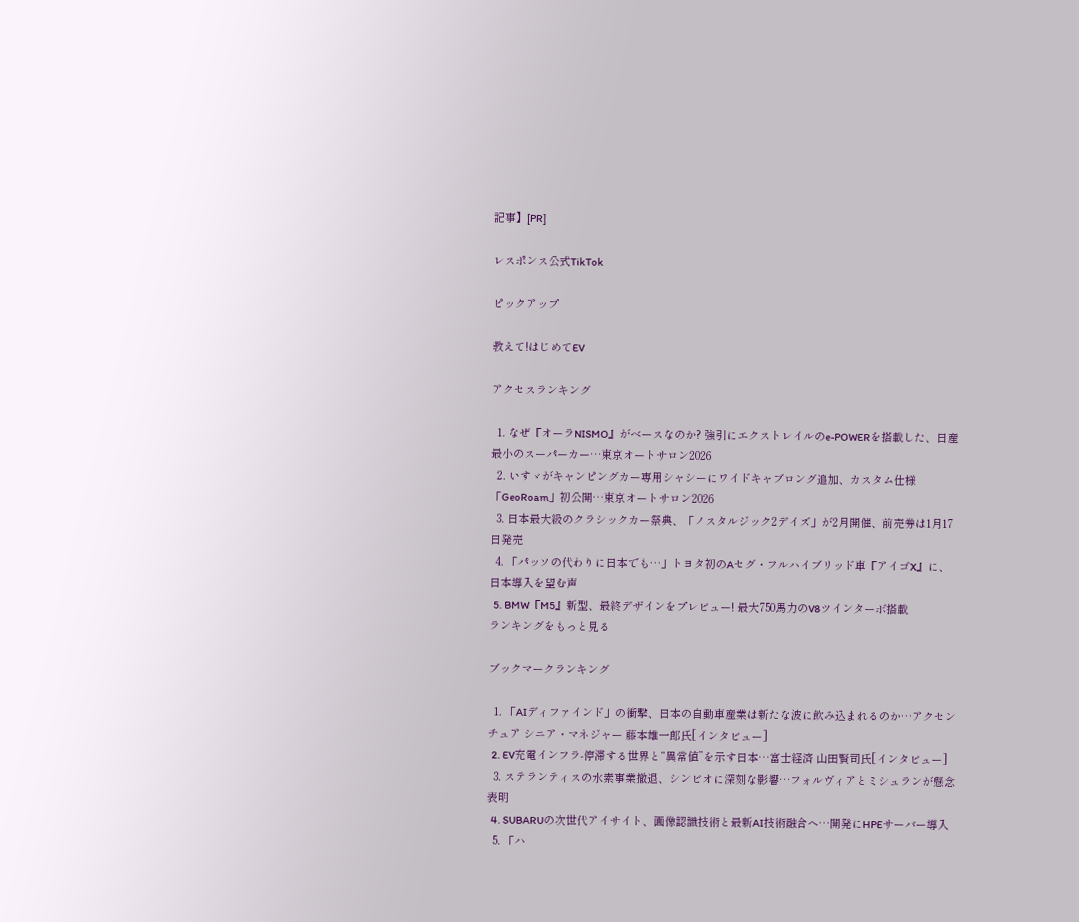記事】[PR]

レスポンス公式TikTok

ピックアップ

教えて!はじめてEV

アクセスランキング

  1. なぜ『オーラNISMO』がベースなのか? 強引にエクストレイルのe-POWERを搭載した、日産最小のスーパーカー…東京オートサロン2026
  2. いすゞがキャンピングカー専用シャシーにワイドキャブロング追加、カスタム仕様「GeoRoam」初公開…東京オートサロン2026
  3. 日本最大級のクラシックカー祭典、「ノスタルジック2デイズ」が2月開催、前売券は1月17日発売
  4. 「パッソの代わりに日本でも…」トヨタ初のAセグ・フルハイブリッド車『アイゴX』に、日本導入を望む声
  5. BMW『M5』新型、最終デザインをプレビュー! 最大750馬力のV8ツインターボ搭載
ランキングをもっと見る

ブックマークランキング

  1. 「AIディファインド」の衝撃、日本の自動車産業は新たな波に飲み込まれるのか…アクセンチュア シニア・マネジャー 藤本雄一郎氏[インタビュー]
  2. EV充電インフラ-停滞する世界と“異常値”を示す日本…富士経済 山田賢司氏[インタビュー]
  3. ステランティスの水素事業撤退、シンビオに深刻な影響…フォルヴィアとミシュランが懸念表明
  4. SUBARUの次世代アイサイト、画像認識技術と最新AI技術融合へ…開発にHPEサーバー導入
  5. 「ハ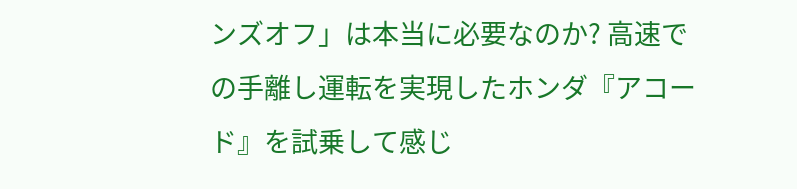ンズオフ」は本当に必要なのか? 高速での手離し運転を実現したホンダ『アコード』を試乗して感じ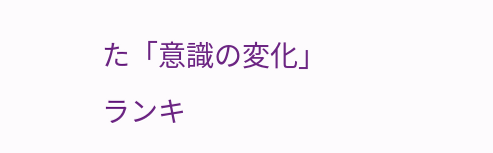た「意識の変化」
ランキ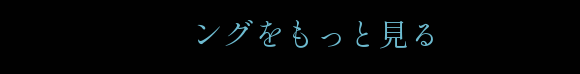ングをもっと見る